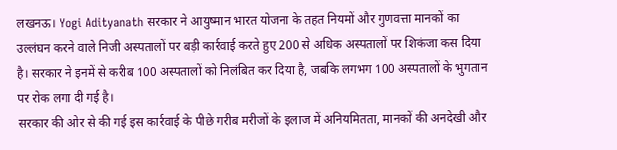लखनऊ। Yogi Adityanath सरकार ने आयुष्मान भारत योजना के तहत नियमों और गुणवत्ता मानकों का उल्लंघन करने वाले निजी अस्पतालों पर बड़ी कार्रवाई करते हुए 200 से अधिक अस्पतालों पर शिकंजा कस दिया है। सरकार ने इनमें से करीब 100 अस्पतालों को निलंबित कर दिया है, जबकि लगभग 100 अस्पतालों के भुगतान पर रोक लगा दी गई है।
सरकार की ओर से की गई इस कार्रवाई के पीछे गरीब मरीजों के इलाज में अनियमितता, मानकों की अनदेखी और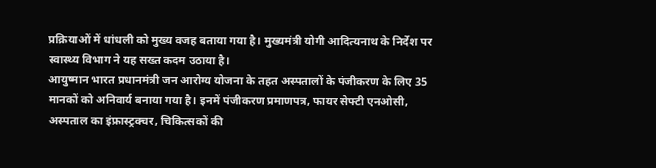प्रक्रियाओं में धांधली को मुख्य वजह बताया गया है। मुख्यमंत्री योगी आदित्यनाथ के निर्देश पर स्वास्थ्य विभाग ने यह सख्त कदम उठाया है।
आयुष्मान भारत प्रधानमंत्री जन आरोग्य योजना के तहत अस्पतालों के पंजीकरण के लिए 35 मानकों को अनिवार्य बनाया गया है। इनमें पंजीकरण प्रमाणपत्र, फायर सेफ्टी एनओसी, अस्पताल का इंफ्रास्ट्रक्चर, चिकित्सकों की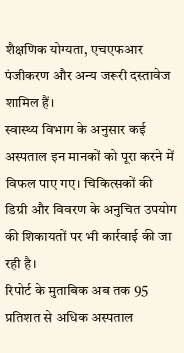शैक्षणिक योग्यता, एचएफआर पंजीकरण और अन्य जरूरी दस्तावेज शामिल हैं।
स्वास्थ्य विभाग के अनुसार कई अस्पताल इन मानकों को पूरा करने में विफल पाए गए। चिकित्सकों की डिग्री और विवरण के अनुचित उपयोग की शिकायतों पर भी कार्रवाई की जा रही है।
रिपोर्ट के मुताबिक अब तक 95 प्रतिशत से अधिक अस्पताल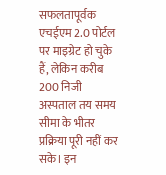सफलतापूर्वक एचईएम 2.0 पोर्टल पर माइग्रेट हो चुके हैं, लेकिन करीब 200 निजी अस्पताल तय समय सीमा के भीतर प्रक्रिया पूरी नहीं कर सके। इन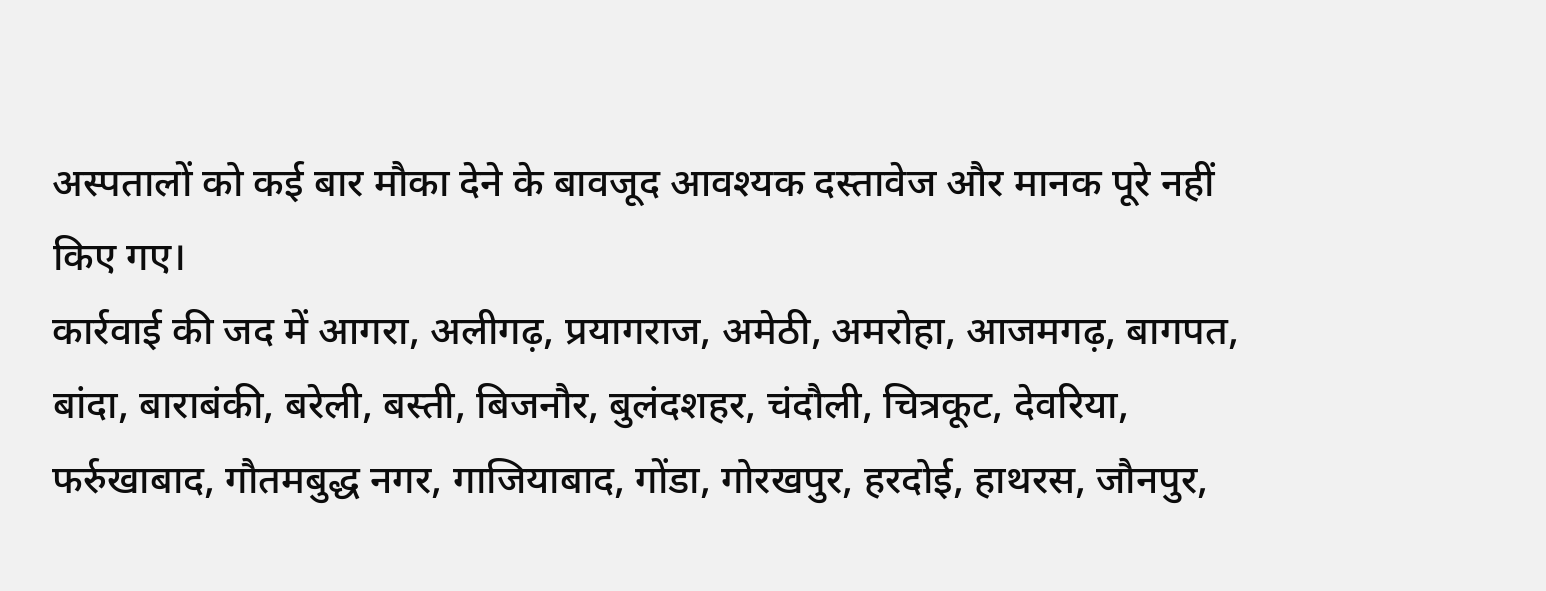अस्पतालों को कई बार मौका देने के बावजूद आवश्यक दस्तावेज और मानक पूरे नहीं किए गए।
कार्रवाई की जद में आगरा, अलीगढ़, प्रयागराज, अमेठी, अमरोहा, आजमगढ़, बागपत, बांदा, बाराबंकी, बरेली, बस्ती, बिजनौर, बुलंदशहर, चंदौली, चित्रकूट, देवरिया, फर्रुखाबाद, गौतमबुद्ध नगर, गाजियाबाद, गोंडा, गोरखपुर, हरदोई, हाथरस, जौनपुर,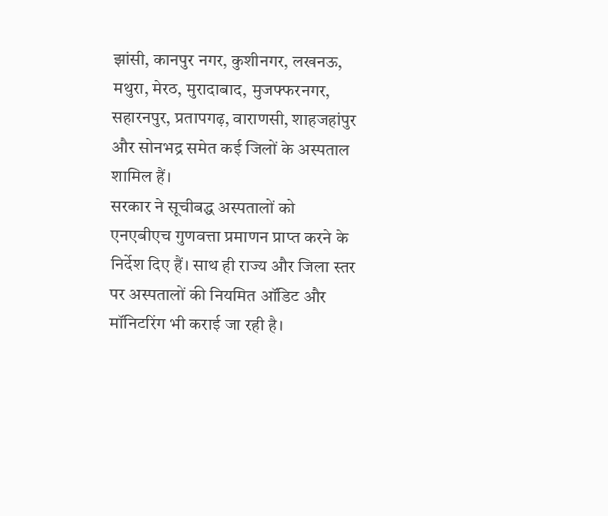झांसी, कानपुर नगर, कुशीनगर, लखनऊ, मथुरा, मेरठ, मुरादाबाद, मुजफ्फरनगर, सहारनपुर, प्रतापगढ़, वाराणसी, शाहजहांपुर और सोनभद्र समेत कई जिलों के अस्पताल शामिल हैं।
सरकार ने सूचीबद्ध अस्पतालों को एनएबीएच गुणवत्ता प्रमाणन प्राप्त करने के निर्देश दिए हैं। साथ ही राज्य और जिला स्तर पर अस्पतालों की नियमित ऑडिट और मॉनिटरिंग भी कराई जा रही है।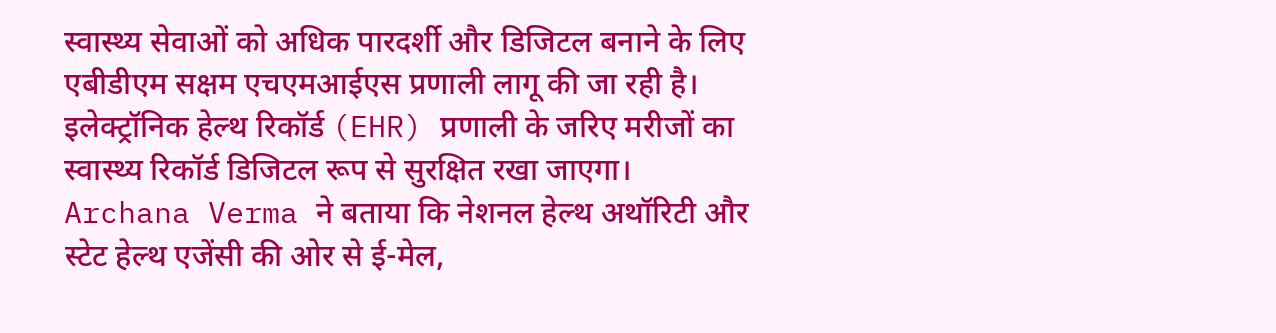स्वास्थ्य सेवाओं को अधिक पारदर्शी और डिजिटल बनाने के लिए एबीडीएम सक्षम एचएमआईएस प्रणाली लागू की जा रही है। इलेक्ट्रॉनिक हेल्थ रिकॉर्ड (EHR) प्रणाली के जरिए मरीजों का स्वास्थ्य रिकॉर्ड डिजिटल रूप से सुरक्षित रखा जाएगा।
Archana Verma ने बताया कि नेशनल हेल्थ अथॉरिटी और स्टेट हेल्थ एजेंसी की ओर से ई-मेल,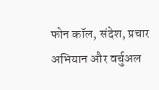फोन कॉल, संदेश, प्रचार अभियान और वर्चुअल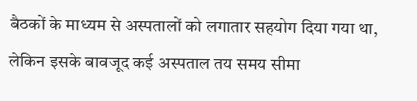बैठकों के माध्यम से अस्पतालों को लगातार सहयोग दिया गया था, लेकिन इसके बावजूद कई अस्पताल तय समय सीमा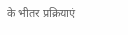के भीतर प्रक्रियाएं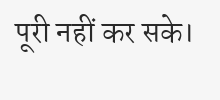पूरी नहीं कर सके।